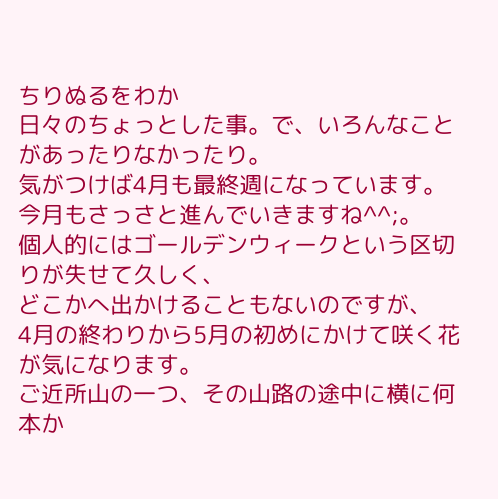ちりぬるをわか
日々のちょっとした事。で、いろんなことがあったりなかったり。
気がつけば4月も最終週になっています。
今月もさっさと進んでいきますね^^;。
個人的にはゴールデンウィークという区切りが失せて久しく、
どこかへ出かけることもないのですが、
4月の終わりから5月の初めにかけて咲く花が気になります。
ご近所山の一つ、その山路の途中に横に何本か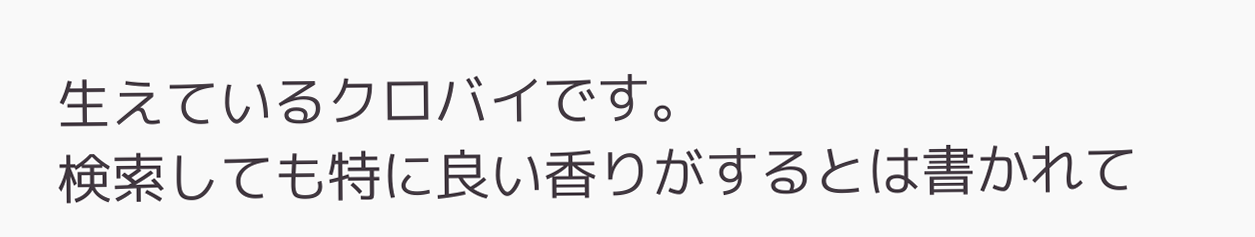生えているクロバイです。
検索しても特に良い香りがするとは書かれて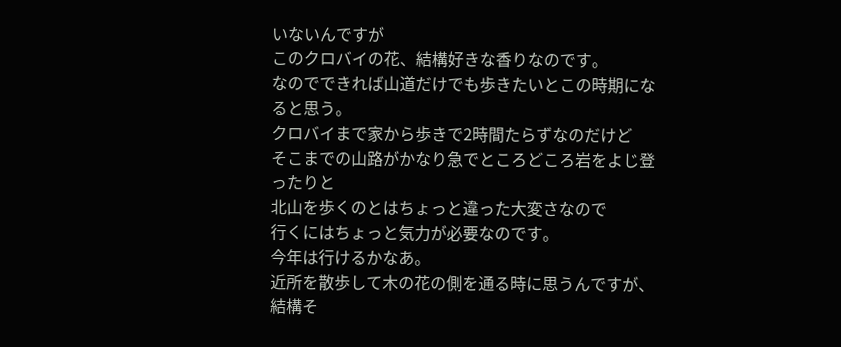いないんですが
このクロバイの花、結構好きな香りなのです。
なのでできれば山道だけでも歩きたいとこの時期になると思う。
クロバイまで家から歩きで2時間たらずなのだけど
そこまでの山路がかなり急でところどころ岩をよじ登ったりと
北山を歩くのとはちょっと違った大変さなので
行くにはちょっと気力が必要なのです。
今年は行けるかなあ。
近所を散歩して木の花の側を通る時に思うんですが、
結構そ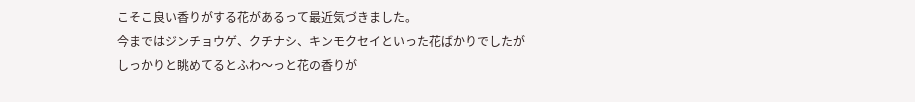こそこ良い香りがする花があるって最近気づきました。
今まではジンチョウゲ、クチナシ、キンモクセイといった花ばかりでしたが
しっかりと眺めてるとふわ〜っと花の香りが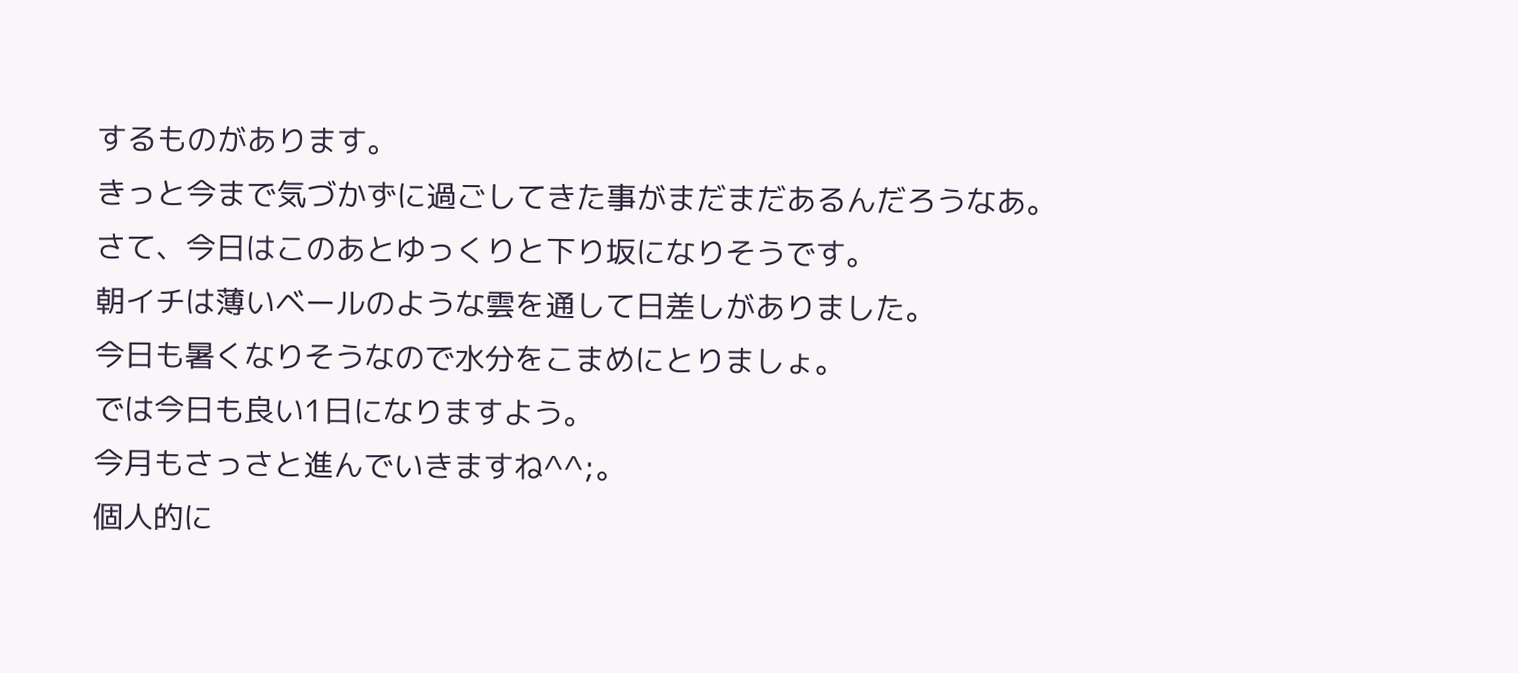するものがあります。
きっと今まで気づかずに過ごしてきた事がまだまだあるんだろうなあ。
さて、今日はこのあとゆっくりと下り坂になりそうです。
朝イチは薄いベールのような雲を通して日差しがありました。
今日も暑くなりそうなので水分をこまめにとりましょ。
では今日も良い1日になりますよう。
今月もさっさと進んでいきますね^^;。
個人的に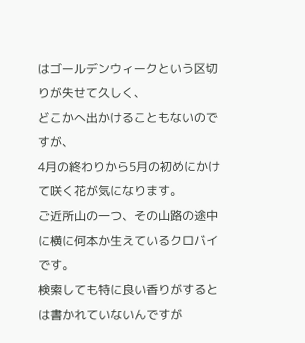はゴールデンウィークという区切りが失せて久しく、
どこかへ出かけることもないのですが、
4月の終わりから5月の初めにかけて咲く花が気になります。
ご近所山の一つ、その山路の途中に横に何本か生えているクロバイです。
検索しても特に良い香りがするとは書かれていないんですが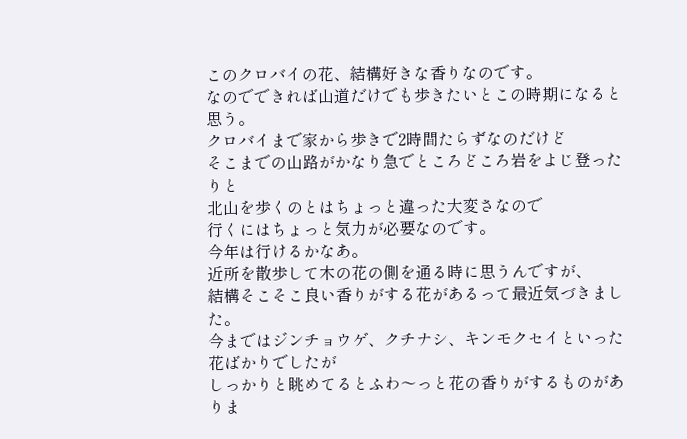このクロバイの花、結構好きな香りなのです。
なのでできれば山道だけでも歩きたいとこの時期になると思う。
クロバイまで家から歩きで2時間たらずなのだけど
そこまでの山路がかなり急でところどころ岩をよじ登ったりと
北山を歩くのとはちょっと違った大変さなので
行くにはちょっと気力が必要なのです。
今年は行けるかなあ。
近所を散歩して木の花の側を通る時に思うんですが、
結構そこそこ良い香りがする花があるって最近気づきました。
今まではジンチョウゲ、クチナシ、キンモクセイといった花ばかりでしたが
しっかりと眺めてるとふわ〜っと花の香りがするものがありま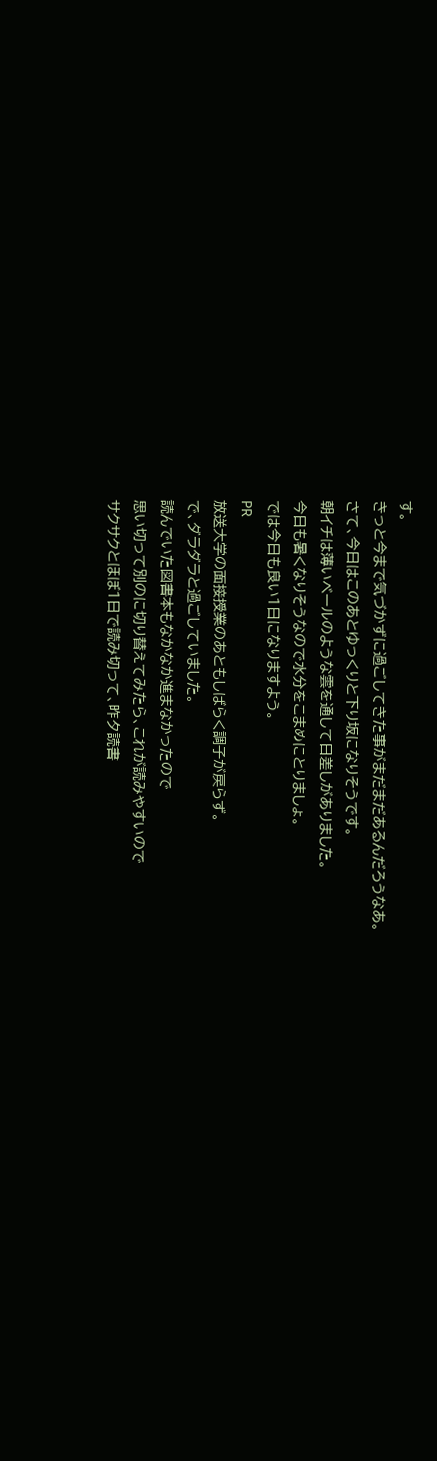す。
きっと今まで気づかずに過ごしてきた事がまだまだあるんだろうなあ。
さて、今日はこのあとゆっくりと下り坂になりそうです。
朝イチは薄いベールのような雲を通して日差しがありました。
今日も暑くなりそうなので水分をこまめにとりましょ。
では今日も良い1日になりますよう。
PR
放送大学の面接授業のあともしばらく調子が戻らず。
で、ダラダラと過ごしていました。
読んでいた図書本もなかなか進まなかったので
思い切って別のに切り替えてみたら、これが読みやすいので
サクサクとほぼ1日で読み切って、昨夕読書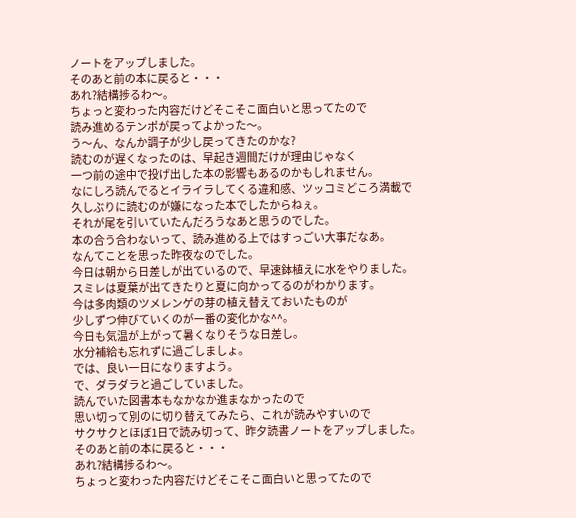ノートをアップしました。
そのあと前の本に戻ると・・・
あれ?結構捗るわ〜。
ちょっと変わった内容だけどそこそこ面白いと思ってたので
読み進めるテンポが戻ってよかった〜。
う〜ん、なんか調子が少し戻ってきたのかな?
読むのが遅くなったのは、早起き週間だけが理由じゃなく
一つ前の途中で投げ出した本の影響もあるのかもしれません。
なにしろ読んでるとイライラしてくる違和感、ツッコミどころ満載で
久しぶりに読むのが嫌になった本でしたからねぇ。
それが尾を引いていたんだろうなあと思うのでした。
本の合う合わないって、読み進める上ではすっごい大事だなあ。
なんてことを思った昨夜なのでした。
今日は朝から日差しが出ているので、早速鉢植えに水をやりました。
スミレは夏葉が出てきたりと夏に向かってるのがわかります。
今は多肉類のツメレンゲの芽の植え替えておいたものが
少しずつ伸びていくのが一番の変化かな^^。
今日も気温が上がって暑くなりそうな日差し。
水分補給も忘れずに過ごしましょ。
では、良い一日になりますよう。
で、ダラダラと過ごしていました。
読んでいた図書本もなかなか進まなかったので
思い切って別のに切り替えてみたら、これが読みやすいので
サクサクとほぼ1日で読み切って、昨夕読書ノートをアップしました。
そのあと前の本に戻ると・・・
あれ?結構捗るわ〜。
ちょっと変わった内容だけどそこそこ面白いと思ってたので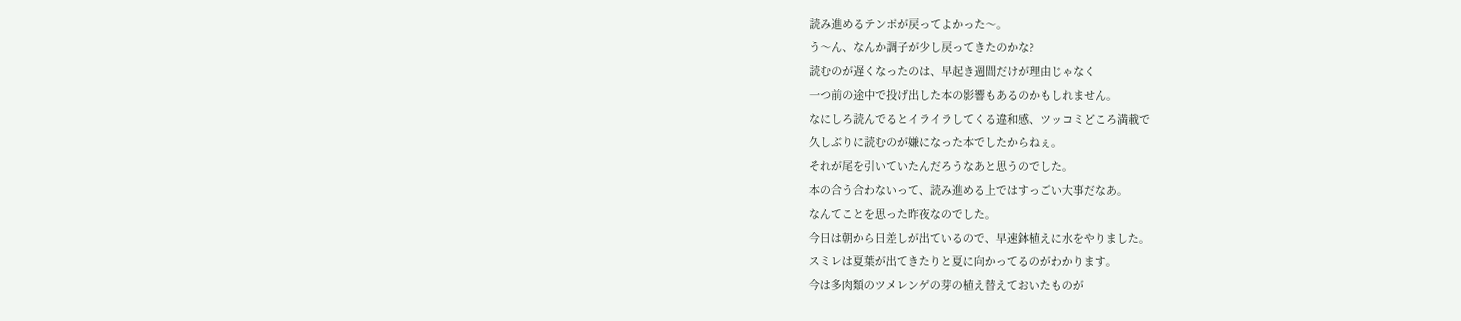読み進めるテンポが戻ってよかった〜。
う〜ん、なんか調子が少し戻ってきたのかな?
読むのが遅くなったのは、早起き週間だけが理由じゃなく
一つ前の途中で投げ出した本の影響もあるのかもしれません。
なにしろ読んでるとイライラしてくる違和感、ツッコミどころ満載で
久しぶりに読むのが嫌になった本でしたからねぇ。
それが尾を引いていたんだろうなあと思うのでした。
本の合う合わないって、読み進める上ではすっごい大事だなあ。
なんてことを思った昨夜なのでした。
今日は朝から日差しが出ているので、早速鉢植えに水をやりました。
スミレは夏葉が出てきたりと夏に向かってるのがわかります。
今は多肉類のツメレンゲの芽の植え替えておいたものが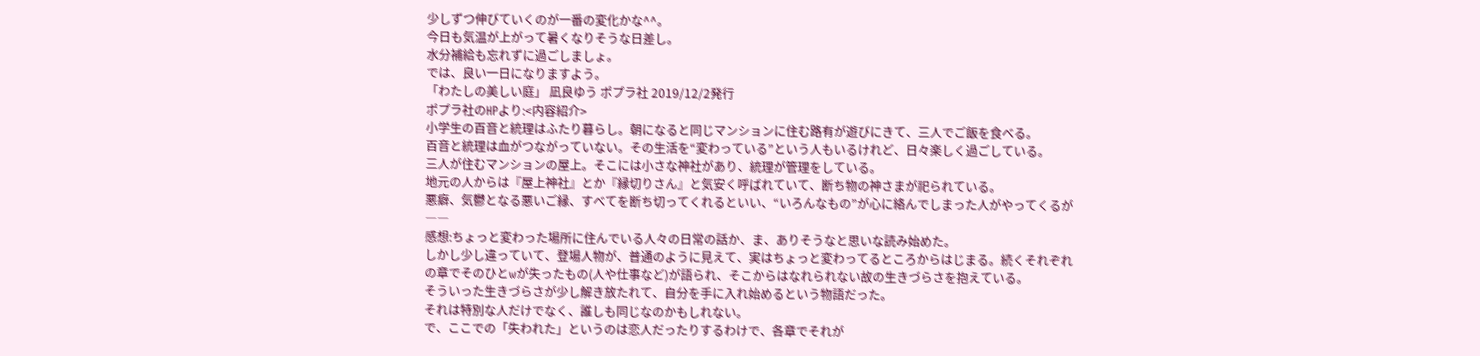少しずつ伸びていくのが一番の変化かな^^。
今日も気温が上がって暑くなりそうな日差し。
水分補給も忘れずに過ごしましょ。
では、良い一日になりますよう。
「わたしの美しい庭」 凪良ゆう ポプラ社 2019/12/2発行
ポプラ社のHPより:<内容紹介>
小学生の百音と統理はふたり暮らし。朝になると同じマンションに住む路有が遊びにきて、三人でご飯を食べる。
百音と統理は血がつながっていない。その生活を“変わっている”という人もいるけれど、日々楽しく過ごしている。
三人が住むマンションの屋上。そこには小さな神社があり、統理が管理をしている。
地元の人からは『屋上神社』とか『縁切りさん』と気安く呼ばれていて、断ち物の神さまが祀られている。
悪癖、気鬱となる悪いご縁、すべてを断ち切ってくれるといい、“いろんなもの”が心に絡んでしまった人がやってくるが――
感想:ちょっと変わった場所に住んでいる人々の日常の話か、ま、ありそうなと思いな読み始めた。
しかし少し違っていて、登場人物が、普通のように見えて、実はちょっと変わってるところからはじまる。続くそれぞれの章でそのひとwが失ったもの(人や仕事など)が語られ、そこからはなれられない故の生きづらさを抱えている。
そういった生きづらさが少し解き放たれて、自分を手に入れ始めるという物語だった。
それは特別な人だけでなく、誰しも同じなのかもしれない。
で、ここでの「失われた」というのは恋人だったりするわけで、各章でそれが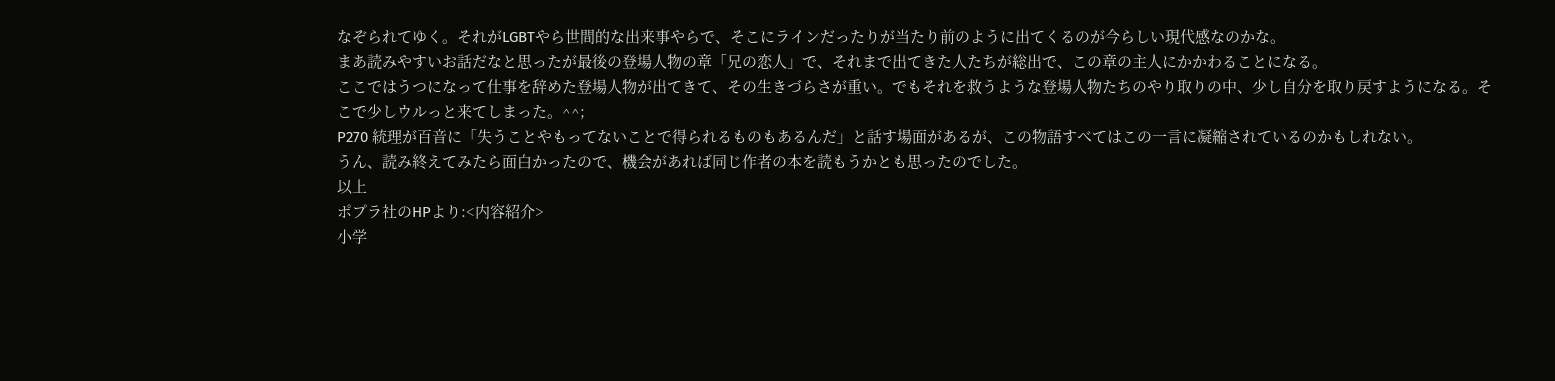なぞられてゆく。それがLGBTやら世間的な出来事やらで、そこにラインだったりが当たり前のように出てくるのが今らしい現代感なのかな。
まあ読みやすいお話だなと思ったが最後の登場人物の章「兄の恋人」で、それまで出てきた人たちが総出で、この章の主人にかかわることになる。
ここではうつになって仕事を辞めた登場人物が出てきて、その生きづらさが重い。でもそれを救うような登場人物たちのやり取りの中、少し自分を取り戻すようになる。そこで少しウルっと来てしまった。^^;
P270 統理が百音に「失うことやもってないことで得られるものもあるんだ」と話す場面があるが、この物語すべてはこの一言に凝縮されているのかもしれない。
うん、読み終えてみたら面白かったので、機会があれば同じ作者の本を読もうかとも思ったのでした。
以上
ポプラ社のHPより:<内容紹介>
小学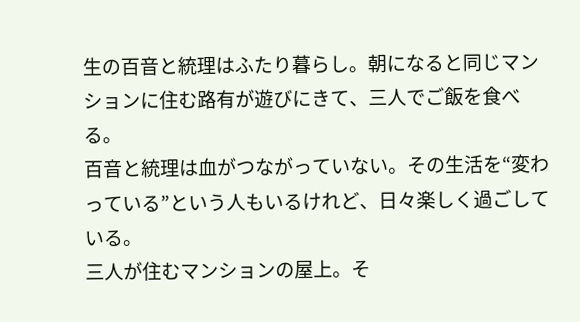生の百音と統理はふたり暮らし。朝になると同じマンションに住む路有が遊びにきて、三人でご飯を食べる。
百音と統理は血がつながっていない。その生活を“変わっている”という人もいるけれど、日々楽しく過ごしている。
三人が住むマンションの屋上。そ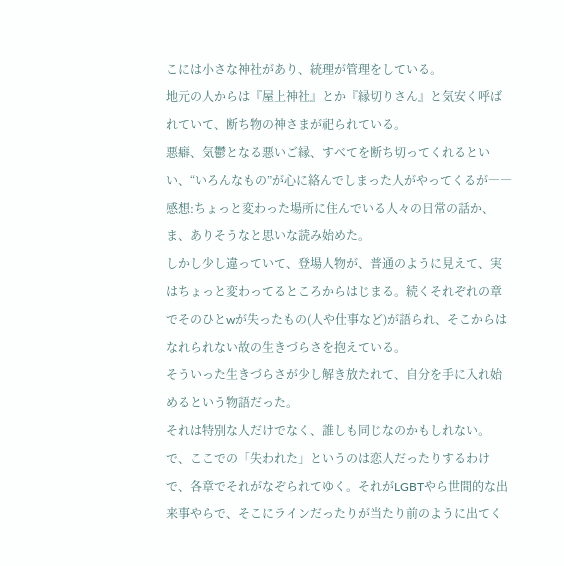こには小さな神社があり、統理が管理をしている。
地元の人からは『屋上神社』とか『縁切りさん』と気安く呼ばれていて、断ち物の神さまが祀られている。
悪癖、気鬱となる悪いご縁、すべてを断ち切ってくれるといい、“いろんなもの”が心に絡んでしまった人がやってくるが――
感想:ちょっと変わった場所に住んでいる人々の日常の話か、ま、ありそうなと思いな読み始めた。
しかし少し違っていて、登場人物が、普通のように見えて、実はちょっと変わってるところからはじまる。続くそれぞれの章でそのひとwが失ったもの(人や仕事など)が語られ、そこからはなれられない故の生きづらさを抱えている。
そういった生きづらさが少し解き放たれて、自分を手に入れ始めるという物語だった。
それは特別な人だけでなく、誰しも同じなのかもしれない。
で、ここでの「失われた」というのは恋人だったりするわけで、各章でそれがなぞられてゆく。それがLGBTやら世間的な出来事やらで、そこにラインだったりが当たり前のように出てく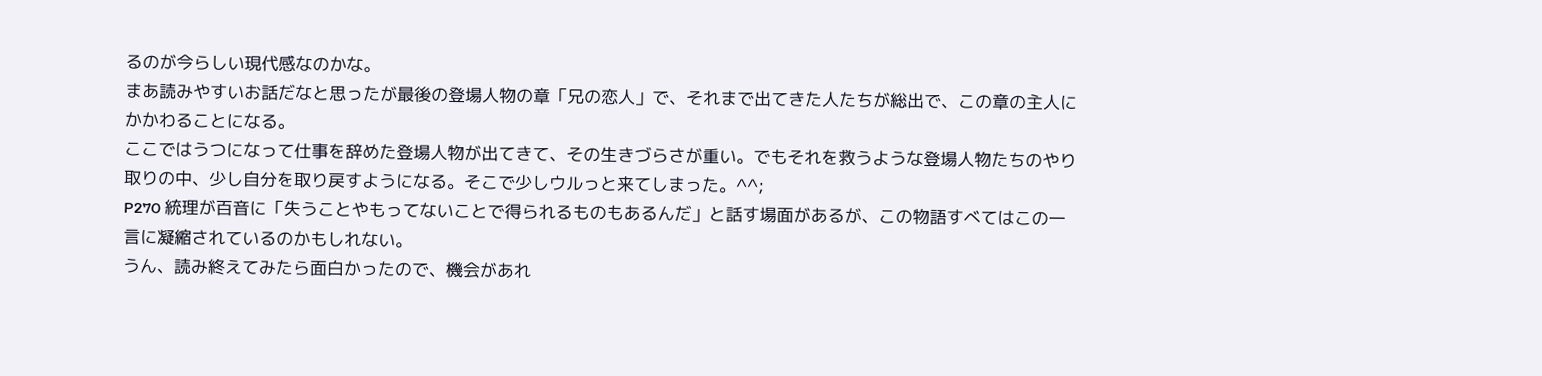るのが今らしい現代感なのかな。
まあ読みやすいお話だなと思ったが最後の登場人物の章「兄の恋人」で、それまで出てきた人たちが総出で、この章の主人にかかわることになる。
ここではうつになって仕事を辞めた登場人物が出てきて、その生きづらさが重い。でもそれを救うような登場人物たちのやり取りの中、少し自分を取り戻すようになる。そこで少しウルっと来てしまった。^^;
P270 統理が百音に「失うことやもってないことで得られるものもあるんだ」と話す場面があるが、この物語すべてはこの一言に凝縮されているのかもしれない。
うん、読み終えてみたら面白かったので、機会があれ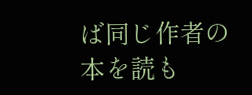ば同じ作者の本を読も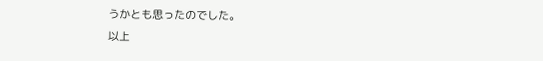うかとも思ったのでした。
以上